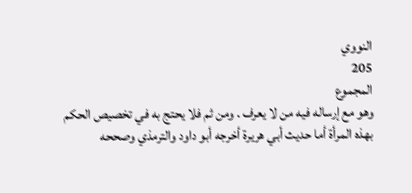النووي
205
المجموع
وهو مع إرساله فيه من لا يعرف . ومن ثم فلا يحتج به في تخصيص الحكم بهذه المرأة أما حديث أبي هريرة أخرجه أبو داود والترمذي وصححه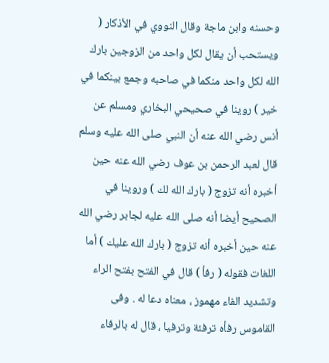وحسنه وابن ماجة وقال النووي في الأذكار ( ويستحب أن يقال لكل واحد من الزوجين بارك الله لكل واحد منكما في صاحبه وجمع بينكما في خير ) روينا في صحيحي البخاري ومسلم عن أنس رضي الله عنه أن النبي صلى الله عليه وسلم قال لعبد الرحمن بن عوف رضي الله عنه حين أخبره أنه تزوج ( بارك الله لك ) وروينا في الصحيح أيضا أنه صلى الله عليه لجابر رضي الله عنه حين أخبره أنه تزوج ( بارك الله عليك ) أما اللغات فقوله ( رفأ ) قال في الفتح بفتح الراء وتشديد الفاء مهموز ، معناه دعا له . وفى القاموس رفأه ترفئة وترفيا ، قال له بالرفاء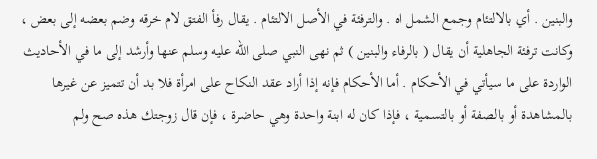والبنين . أي بالالتئام وجمع الشمل اه . والترفئة في الأصل الالتئام . يقال رفأ الفتق لام خرقه وضم بعضه إلى بعض ، وكانت ترفئة الجاهلية أن يقال ( بالرفاء والبنين ) ثم نهى النبي صلى الله عليه وسلم عنها وأرشد إلى ما في الأحاديث الواردة على ما سيأتي في الأحكام . أما الأحكام فإنه إذا أراد عقد النكاح على امرأة فلا بد أن تتميز عن غيرها بالمشاهدة أو بالصفة أو بالتسمية ، فإذا كان له ابنة واحدة وهي حاضرة ، فإن قال زوجتك هذه صح ولم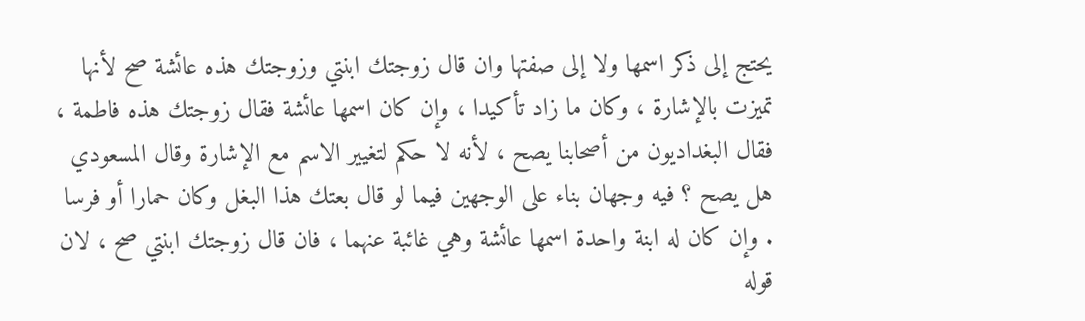يحتج إلى ذكر اسمها ولا إلى صفتها وان قال زوجتك ابنتي وزوجتك هذه عائشة صح لأنها تميزت بالإشارة ، وكان ما زاد تأكيدا ، وإن كان اسمها عائشة فقال زوجتك هذه فاطمة ، فقال البغداديون من أصحابنا يصح ، لأنه لا حكم لتغيير الاسم مع الإشارة وقال المسعودي هل يصح ؟ فيه وجهان بناء على الوجهين فيما لو قال بعتك هذا البغل وكان حمارا أو فرسا . وإن كان له ابنة واحدة اسمها عائشة وهي غائبة عنهما ، فان قال زوجتك ابنتي صح ، لان قوله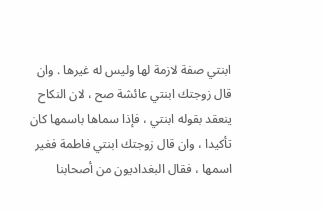ابنتي صفة لازمة لها وليس له غيرها . وان قال زوجتك ابنتي عائشة صح ، لان النكاح ينعقد بقوله ابنتي ، فإذا سماها باسمها كان تأكيدا ، وان قال زوجتك ابنتي فاطمة فغير اسمها ، فقال البغداديون من أصحابنا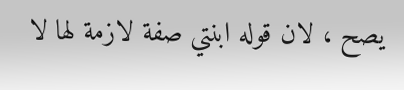يصح ، لان قوله ابنتي صفة لازمة لها لا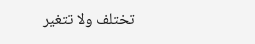تختلف ولا تتغير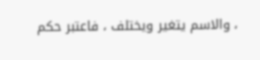، والاسم يتغير ويختلف ، فاعتبر حكم